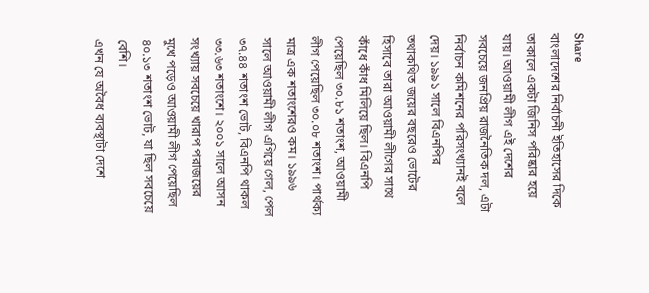Share
বাংলাদেশের নির্বাচনী ইতিহাসের দিকে তাকালে একটা জিনিস পরিষ্কার হয়ে যায়। আওয়ামী লীগ এই দেশের সবচেয়ে জনপ্রিয় রাজনৈতিক দল, এটা নির্বাচন কমিশনের পরিসংখ্যানই বলে দেয়। ১৯৯১ সালে বিএনপির তথাকথিত জয়ের বছরেও ভোটের হিসাবে তারা আওয়ামী লীগের সাথে কাঁধে কাঁধ মিলিয়ে ছিল। বিএনপি পেয়েছিল ৩০.৮১ শতাংশ, আওয়ামী লীগ পেয়েছিল ৩০.০৮ শতাংশ। পার্থক্য মাত্র এক শতাংশেরও কম। ১৯৯৬ সালে আওয়ামী লীগ এগিয়ে গেল, পেল ৩৭.৪৪ শতাংশ ভোট, বিএনপি থাকল ৩৩.৬৩ শতাংশে। ২০০১ সালে আসন সংখ্যায় সবচেয়ে খারাপ পরাজয়ের মুখে পড়েও আওয়ামী লীগ পেয়েছিল ৪০.১৩ শতাংশ ভোট, যা ছিল সবচেয়ে বেশি।
এখন যে অবৈধ ব্যবস্থাটা দেশে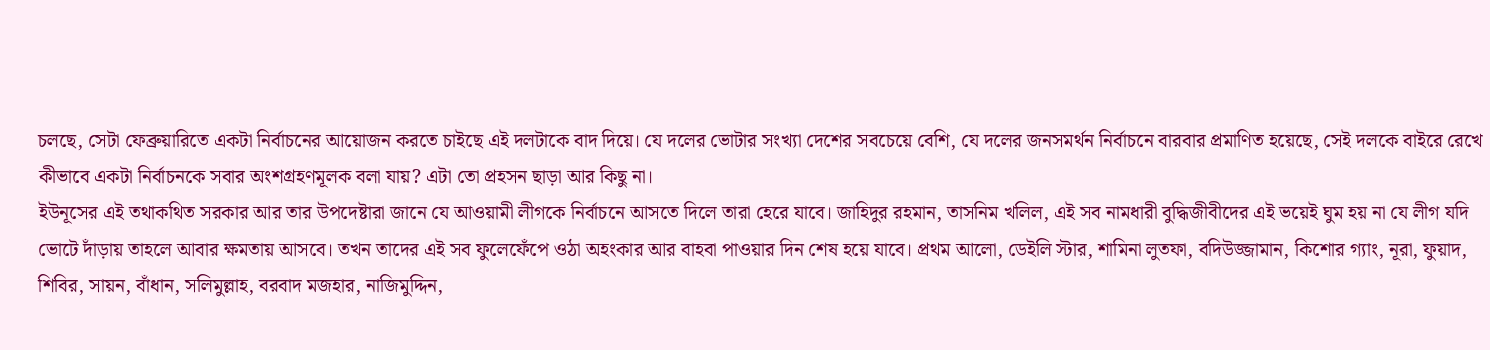চলছে, সেটা ফেব্রুয়ারিতে একটা নির্বাচনের আয়োজন করতে চাইছে এই দলটাকে বাদ দিয়ে। যে দলের ভোটার সংখ্যা দেশের সবচেয়ে বেশি, যে দলের জনসমর্থন নির্বাচনে বারবার প্রমাণিত হয়েছে, সেই দলকে বাইরে রেখে কীভাবে একটা নির্বাচনকে সবার অংশগ্রহণমূলক বলা যায়? এটা তো প্রহসন ছাড়া আর কিছু না।
ইউনূসের এই তথাকথিত সরকার আর তার উপদেষ্টারা জানে যে আওয়ামী লীগকে নির্বাচনে আসতে দিলে তারা হেরে যাবে। জাহিদুর রহমান, তাসনিম খলিল, এই সব নামধারী বুদ্ধিজীবীদের এই ভয়েই ঘুম হয় না যে লীগ যদি ভোটে দাঁড়ায় তাহলে আবার ক্ষমতায় আসবে। তখন তাদের এই সব ফুলেফেঁপে ওঠা অহংকার আর বাহবা পাওয়ার দিন শেষ হয়ে যাবে। প্রথম আলো, ডেইলি স্টার, শামিনা লুতফা, বদিউজ্জামান, কিশোর গ্যাং, নূরা, ফুয়াদ, শিবির, সায়ন, বাঁধান, সলিমুল্লাহ, বরবাদ মজহার, নাজিমুদ্দিন,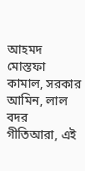আহমদ মোস্তফা কামাল, সরকার আমিন, লাল বদর গীতিআরা, এই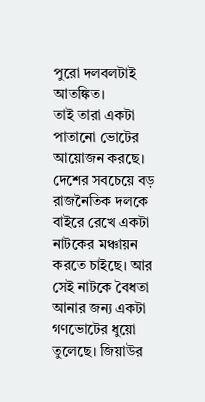পুরো দলবলটাই আতঙ্কিত।
তাই তারা একটা পাতানো ভোটের আয়োজন করছে। দেশের সবচেয়ে বড় রাজনৈতিক দলকে বাইরে রেখে একটা নাটকের মঞ্চায়ন করতে চাইছে। আর সেই নাটকে বৈধতা আনার জন্য একটা গণভোটের ধুয়ো তুলেছে। জিয়াউর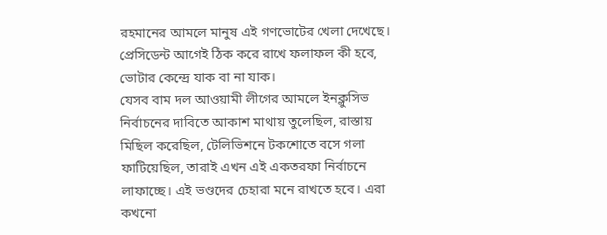রহমানের আমলে মানুষ এই গণভোটের খেলা দেখেছে। প্রেসিডেন্ট আগেই ঠিক করে রাখে ফলাফল কী হবে, ভোটার কেন্দ্রে যাক বা না যাক।
যেসব বাম দল আওয়ামী লীগের আমলে ইনক্লুসিভ নির্বাচনের দাবিতে আকাশ মাথায় তুলেছিল, রাস্তায় মিছিল করেছিল, টেলিভিশনে টকশোতে বসে গলা ফাটিয়েছিল, তারাই এখন এই একতরফা নির্বাচনে লাফাচ্ছে। এই ভণ্ডদের চেহারা মনে রাখতে হবে। এরা কখনো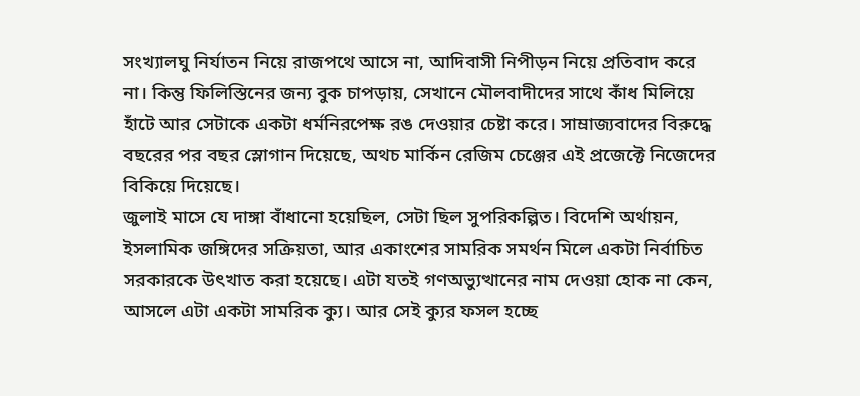সংখ্যালঘু নির্যাতন নিয়ে রাজপথে আসে না, আদিবাসী নিপীড়ন নিয়ে প্রতিবাদ করে না। কিন্তু ফিলিস্তিনের জন্য বুক চাপড়ায়, সেখানে মৌলবাদীদের সাথে কাঁধ মিলিয়ে হাঁটে আর সেটাকে একটা ধর্মনিরপেক্ষ রঙ দেওয়ার চেষ্টা করে। সাম্রাজ্যবাদের বিরুদ্ধে বছরের পর বছর স্লোগান দিয়েছে, অথচ মার্কিন রেজিম চেঞ্জের এই প্রজেক্টে নিজেদের বিকিয়ে দিয়েছে।
জুলাই মাসে যে দাঙ্গা বাঁধানো হয়েছিল, সেটা ছিল সুপরিকল্পিত। বিদেশি অর্থায়ন, ইসলামিক জঙ্গিদের সক্রিয়তা, আর একাংশের সামরিক সমর্থন মিলে একটা নির্বাচিত সরকারকে উৎখাত করা হয়েছে। এটা যতই গণঅভ্যুত্থানের নাম দেওয়া হোক না কেন, আসলে এটা একটা সামরিক ক্যু। আর সেই ক্যুর ফসল হচ্ছে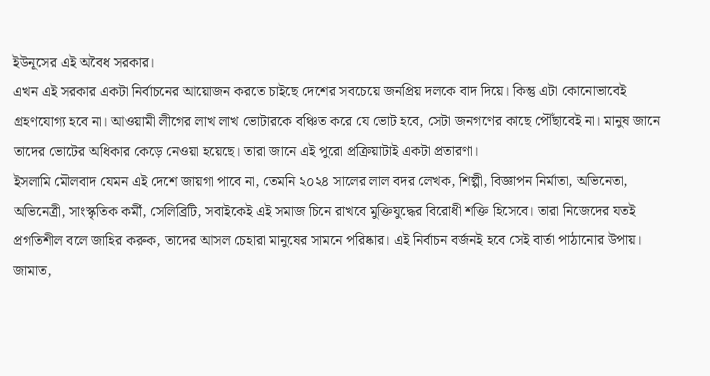ইউনূসের এই অবৈধ সরকার।
এখন এই সরকার একটা নির্বাচনের আয়োজন করতে চাইছে দেশের সবচেয়ে জনপ্রিয় দলকে বাদ দিয়ে। কিন্তু এটা কোনোভাবেই গ্রহণযোগ্য হবে না। আওয়ামী লীগের লাখ লাখ ভোটারকে বঞ্চিত করে যে ভোট হবে, সেটা জনগণের কাছে পৌঁছাবেই না। মানুষ জানে তাদের ভোটের অধিকার কেড়ে নেওয়া হয়েছে। তারা জানে এই পুরো প্রক্রিয়াটাই একটা প্রতারণা।
ইসলামি মৌলবাদ যেমন এই দেশে জায়গা পাবে না, তেমনি ২০২৪ সালের লাল বদর লেখক, শিল্পী, বিজ্ঞাপন নির্মাতা, অভিনেতা, অভিনেত্রী, সাংস্কৃতিক কর্মী, সেলিব্রিটি, সবাইকেই এই সমাজ চিনে রাখবে মুক্তিযুদ্ধের বিরোধী শক্তি হিসেবে। তারা নিজেদের যতই প্রগতিশীল বলে জাহির করুক, তাদের আসল চেহারা মানুষের সামনে পরিষ্কার। এই নির্বাচন বর্জনই হবে সেই বার্তা পাঠানোর উপায়। জামাত,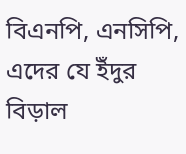বিএনপি, এনসিপি, এদের যে ইঁদুর বিড়াল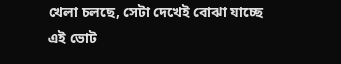খেলা চলছে, সেটা দেখেই বোঝা যাচ্ছে এই ভোট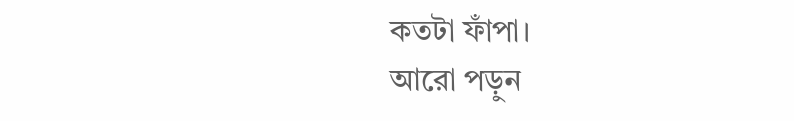কতটা ফাঁপা।
আরো পড়ুন